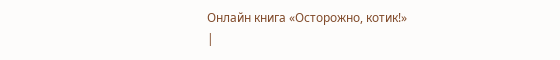Онлайн книга «Осторожно, котик!»
|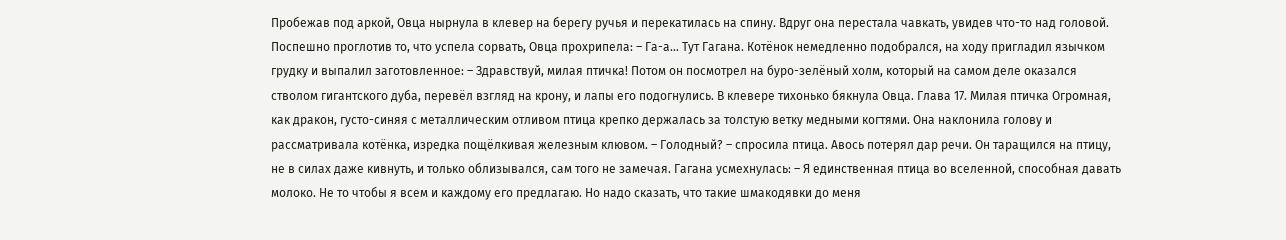Пробежав под аркой, Овца нырнула в клевер на берегу ручья и перекатилась на спину. Вдруг она перестала чавкать, увидев что-то над головой. Поспешно проглотив то, что успела сорвать, Овца прохрипела: – Га-а… Тут Гагана. Котёнок немедленно подобрался, на ходу пригладил язычком грудку и выпалил заготовленное: – Здравствуй, милая птичка! Потом он посмотрел на буро-зелёный холм, который на самом деле оказался стволом гигантского дуба, перевёл взгляд на крону, и лапы его подогнулись. В клевере тихонько бякнула Овца. Глава 17. Милая птичка Огромная, как дракон, густо-синяя с металлическим отливом птица крепко держалась за толстую ветку медными когтями. Она наклонила голову и рассматривала котёнка, изредка пощёлкивая железным клювом. – Голодный? – спросила птица. Авось потерял дар речи. Он таращился на птицу, не в силах даже кивнуть, и только облизывался, сам того не замечая. Гагана усмехнулась: – Я единственная птица во вселенной, способная давать молоко. Не то чтобы я всем и каждому его предлагаю. Но надо сказать, что такие шмакодявки до меня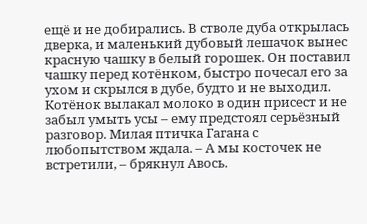ещё и не добирались. В стволе дуба открылась дверка, и маленький дубовый лешачок вынес красную чашку в белый горошек. Он поставил чашку перед котёнком, быстро почесал его за ухом и скрылся в дубе, будто и не выходил. Котёнок вылакал молоко в один присест и не забыл умыть усы – ему предстоял серьёзный разговор. Милая птичка Гагана с любопытством ждала. – А мы косточек не встретили, – брякнул Авось.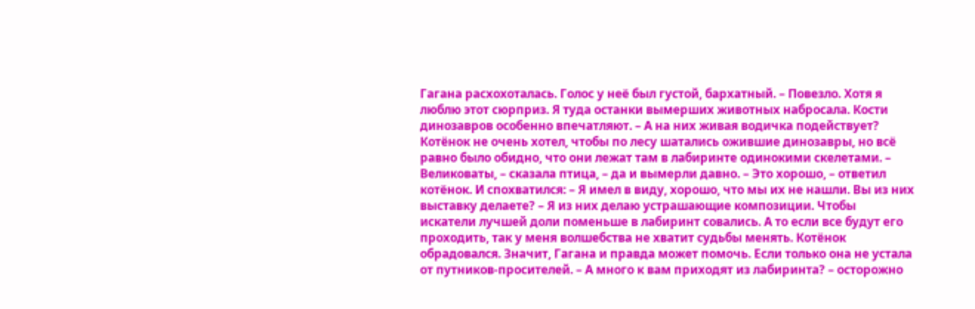Гагана расхохоталась. Голос у неё был густой, бархатный. – Повезло. Хотя я люблю этот сюрприз. Я туда останки вымерших животных набросала. Кости динозавров особенно впечатляют. – А на них живая водичка подействует? Котёнок не очень хотел, чтобы по лесу шатались ожившие динозавры, но всё равно было обидно, что они лежат там в лабиринте одинокими скелетами. – Великоваты, – сказала птица, – да и вымерли давно. – Это хорошо, – ответил котёнок. И спохватился: – Я имел в виду, хорошо, что мы их не нашли. Вы из них выставку делаете? – Я из них делаю устрашающие композиции. Чтобы искатели лучшей доли поменьше в лабиринт совались. А то если все будут его проходить, так у меня волшебства не хватит судьбы менять. Котёнок обрадовался. Значит, Гагана и правда может помочь. Если только она не устала от путников-просителей. – А много к вам приходят из лабиринта? – осторожно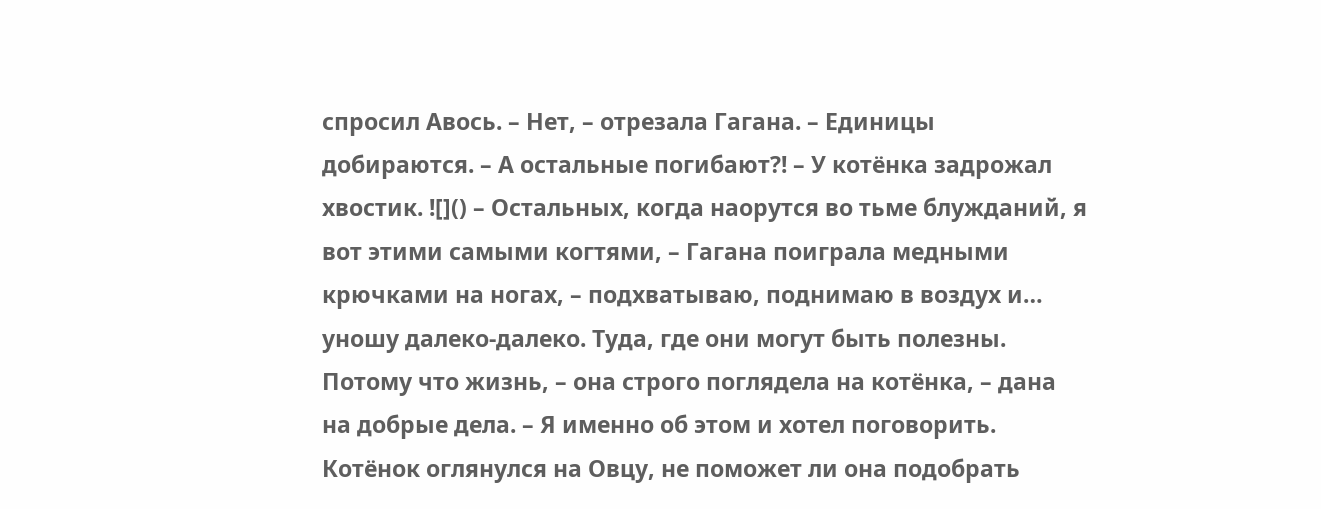спросил Авось. – Нет, – отрезала Гагана. – Единицы добираются. – А остальные погибают?! – У котёнка задрожал хвостик. ![]() – Остальных, когда наорутся во тьме блужданий, я вот этими самыми когтями, – Гагана поиграла медными крючками на ногах, – подхватываю, поднимаю в воздух и… уношу далеко-далеко. Туда, где они могут быть полезны. Потому что жизнь, – она строго поглядела на котёнка, – дана на добрые дела. – Я именно об этом и хотел поговорить. Котёнок оглянулся на Овцу, не поможет ли она подобрать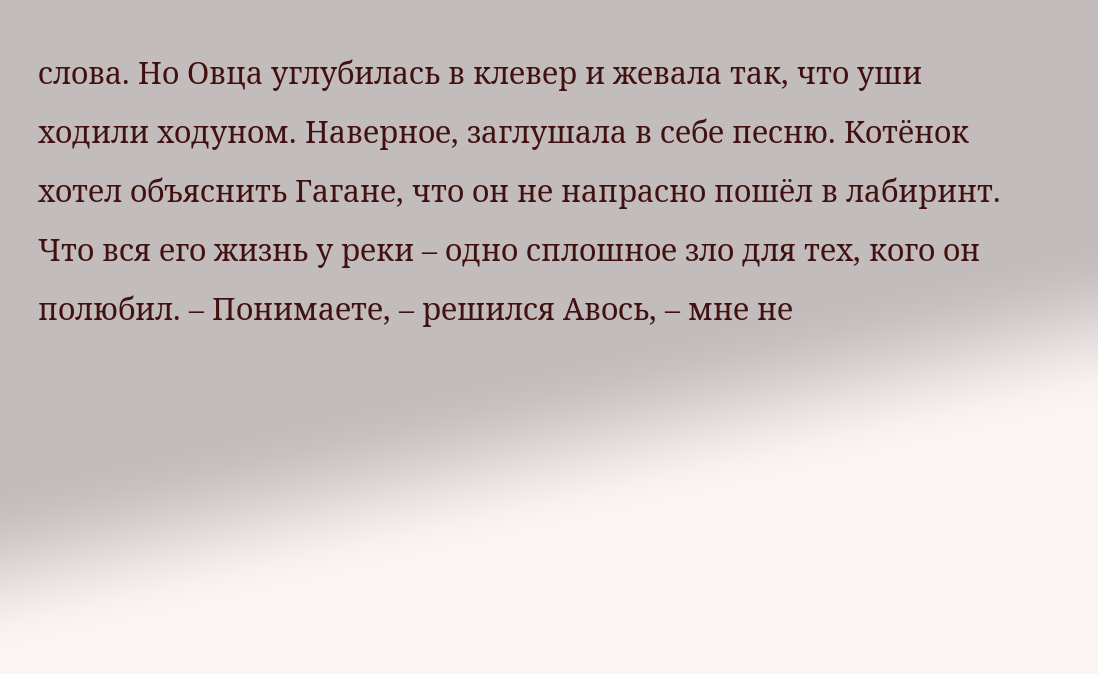слова. Но Овца углубилась в клевер и жевала так, что уши ходили ходуном. Наверное, заглушала в себе песню. Котёнок хотел объяснить Гагане, что он не напрасно пошёл в лабиринт. Что вся его жизнь у реки – одно сплошное зло для тех, кого он полюбил. – Понимаете, – решился Авось, – мне не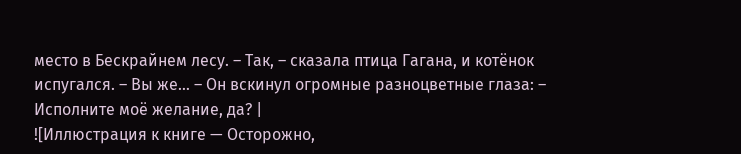место в Бескрайнем лесу. – Так, – сказала птица Гагана, и котёнок испугался. – Вы же… – Он вскинул огромные разноцветные глаза: – Исполните моё желание, да? |
![Иллюстрация к книге — Осторожно,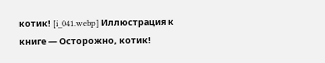котик! [i_041.webp] Иллюстрация к книге — Осторожно, котик!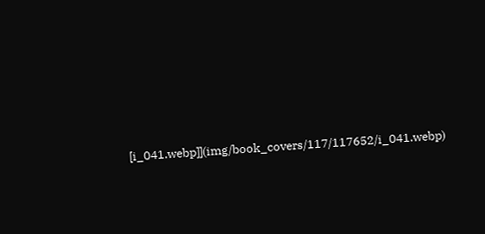[i_041.webp]](img/book_covers/117/117652/i_041.webp)